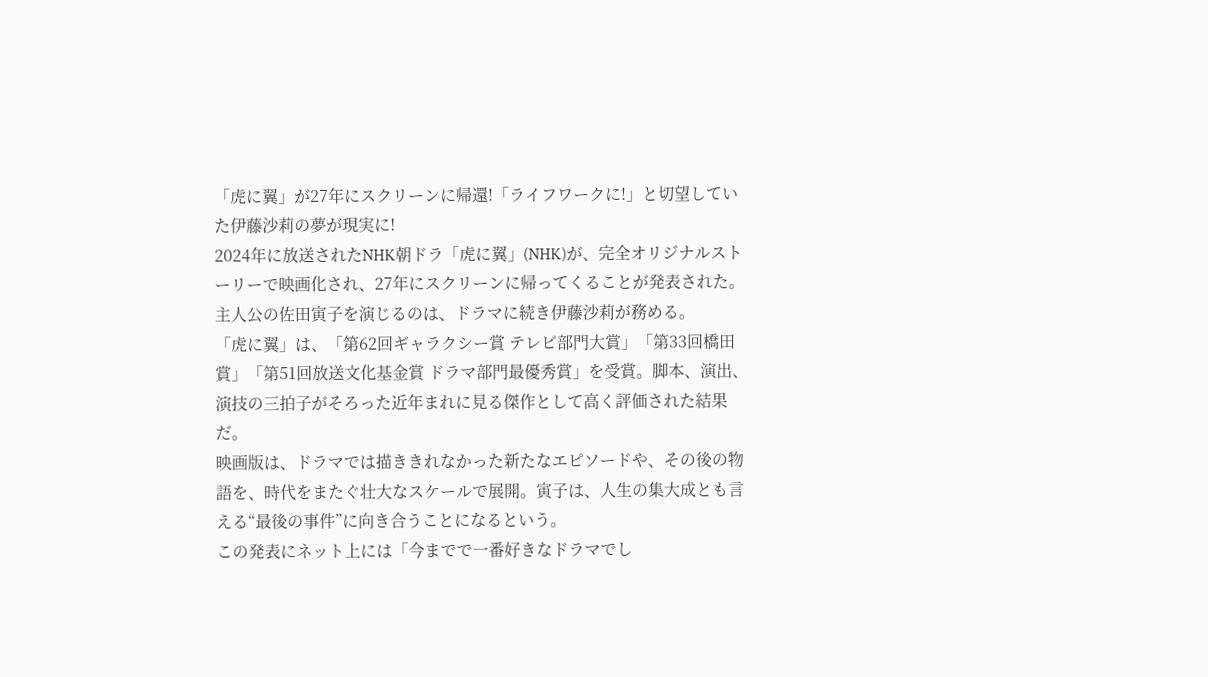「虎に翼」が27年にスクリーンに帰還!「ライフワークに!」と切望していた伊藤沙莉の夢が現実に!
2024年に放送されたNHK朝ドラ「虎に翼」(NHK)が、完全オリジナルストーリーで映画化され、27年にスクリーンに帰ってくることが発表された。主人公の佐田寅子を演じるのは、ドラマに続き伊藤沙莉が務める。
「虎に翼」は、「第62回ギャラクシー賞 テレビ部門大賞」「第33回橋田賞」「第51回放送文化基金賞 ドラマ部門最優秀賞」を受賞。脚本、演出、演技の三拍子がそろった近年まれに見る傑作として高く評価された結果だ。
映画版は、ドラマでは描ききれなかった新たなエピソードや、その後の物語を、時代をまたぐ壮大なスケールで展開。寅子は、人生の集大成とも言える“最後の事件”に向き合うことになるという。
この発表にネット上には「今までで一番好きなドラマでし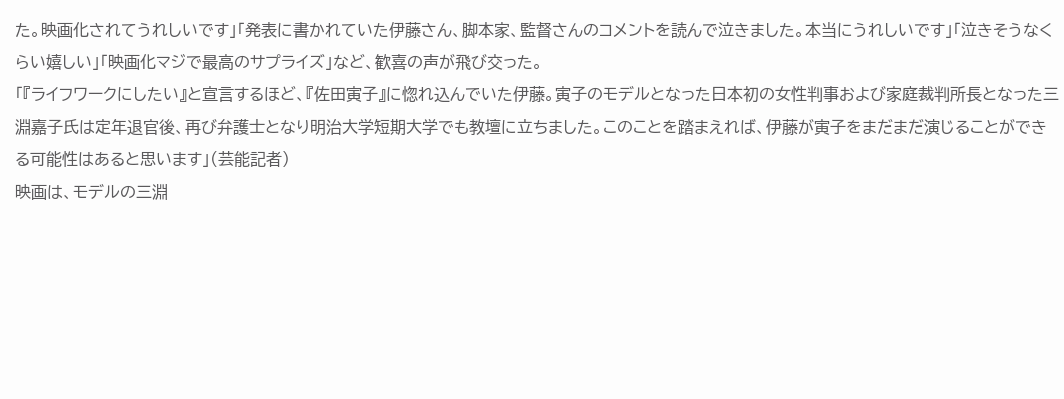た。映画化されてうれしいです」「発表に書かれていた伊藤さん、脚本家、監督さんのコメントを読んで泣きました。本当にうれしいです」「泣きそうなくらい嬉しい」「映画化マジで最高のサプライズ」など、歓喜の声が飛び交った。
「『ライフワークにしたい』と宣言するほど、『佐田寅子』に惚れ込んでいた伊藤。寅子のモデルとなった日本初の女性判事および家庭裁判所長となった三淵嘉子氏は定年退官後、再び弁護士となり明治大学短期大学でも教壇に立ちました。このことを踏まえれば、伊藤が寅子をまだまだ演じることができる可能性はあると思います」(芸能記者)
映画は、モデルの三淵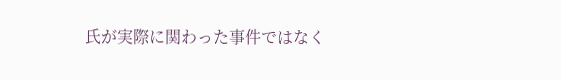氏が実際に関わった事件ではなく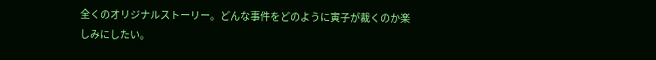全くのオリジナルストーリー。どんな事件をどのように寅子が裁くのか楽しみにしたい。